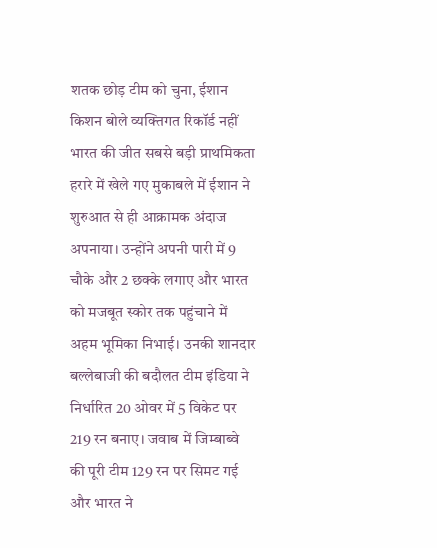शतक छोड़ टीम को चुना, ईशान किशन बोले व्यक्तिगत रिकॉर्ड नहीं भारत की जीत सबसे बड़ी प्राथमिकता
हरारे में खेले गए मुकाबले में ईशान ने शुरुआत से ही आक्रामक अंदाज अपनाया। उन्होंने अपनी पारी में 9 चौके और 2 छक्के लगाए और भारत को मजबूत स्कोर तक पहुंचाने में अहम भूमिका निभाई। उनकी शानदार बल्लेबाजी की बदौलत टीम इंडिया ने निर्धारित 20 ओवर में 5 विकेट पर 219 रन बनाए। जवाब में जिम्बाब्वे की पूरी टीम 129 रन पर सिमट गई और भारत ने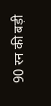90 रन की बड़ी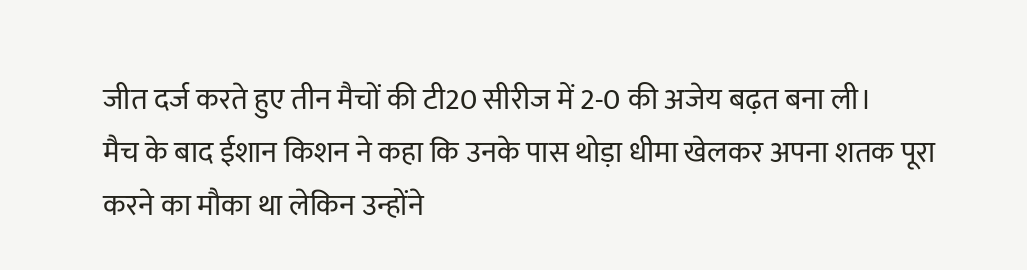जीत दर्ज करते हुए तीन मैचों की टी20 सीरीज में 2-0 की अजेय बढ़त बना ली।
मैच के बाद ईशान किशन ने कहा कि उनके पास थोड़ा धीमा खेलकर अपना शतक पूरा करने का मौका था लेकिन उन्होंने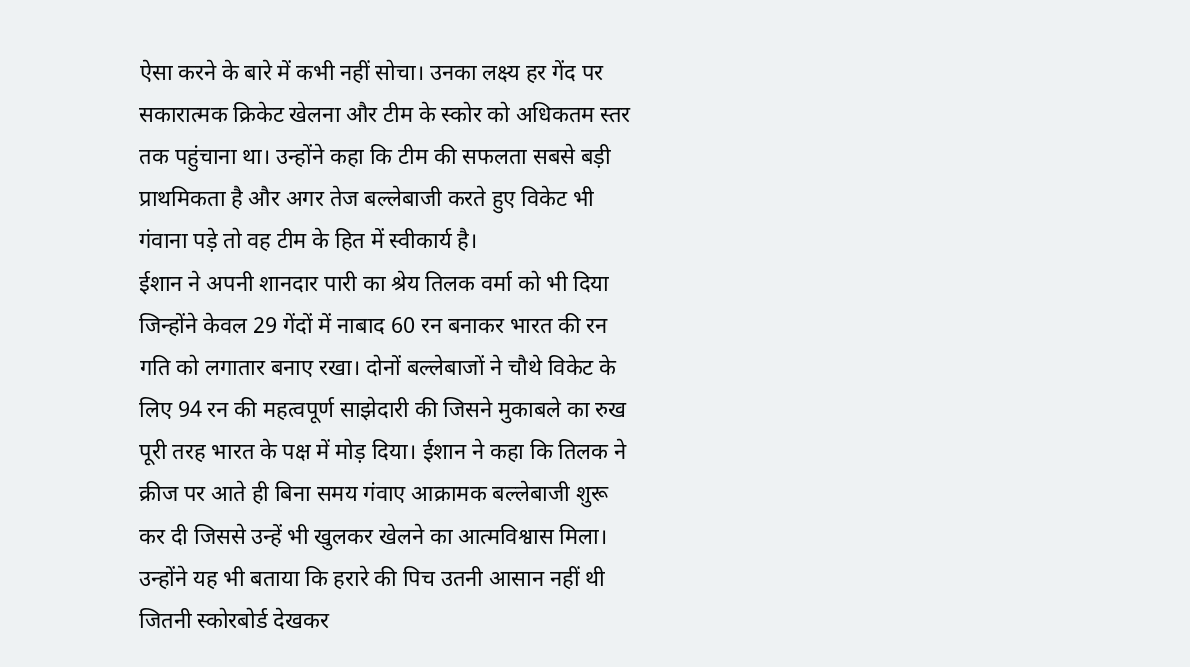ऐसा करने के बारे में कभी नहीं सोचा। उनका लक्ष्य हर गेंद पर सकारात्मक क्रिकेट खेलना और टीम के स्कोर को अधिकतम स्तर तक पहुंचाना था। उन्होंने कहा कि टीम की सफलता सबसे बड़ी प्राथमिकता है और अगर तेज बल्लेबाजी करते हुए विकेट भी गंवाना पड़े तो वह टीम के हित में स्वीकार्य है।
ईशान ने अपनी शानदार पारी का श्रेय तिलक वर्मा को भी दिया जिन्होंने केवल 29 गेंदों में नाबाद 60 रन बनाकर भारत की रन गति को लगातार बनाए रखा। दोनों बल्लेबाजों ने चौथे विकेट के लिए 94 रन की महत्वपूर्ण साझेदारी की जिसने मुकाबले का रुख पूरी तरह भारत के पक्ष में मोड़ दिया। ईशान ने कहा कि तिलक ने क्रीज पर आते ही बिना समय गंवाए आक्रामक बल्लेबाजी शुरू कर दी जिससे उन्हें भी खुलकर खेलने का आत्मविश्वास मिला।
उन्होंने यह भी बताया कि हरारे की पिच उतनी आसान नहीं थी जितनी स्कोरबोर्ड देखकर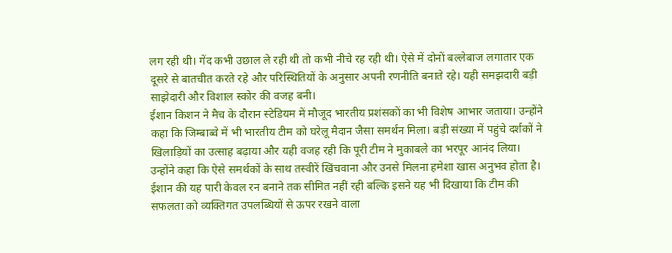लग रही थी। गेंद कभी उछाल ले रही थी तो कभी नीचे रह रही थी। ऐसे में दोनों बल्लेबाज लगातार एक दूसरे से बातचीत करते रहे और परिस्थितियों के अनुसार अपनी रणनीति बनाते रहे। यही समझदारी बड़ी साझेदारी और विशाल स्कोर की वजह बनी।
ईशान किशन ने मैच के दौरान स्टेडियम में मौजूद भारतीय प्रशंसकों का भी विशेष आभार जताया। उन्होंने कहा कि जिम्बाब्वे में भी भारतीय टीम को घरेलू मैदान जैसा समर्थन मिला। बड़ी संख्या में पहुंचे दर्शकों ने खिलाड़ियों का उत्साह बढ़ाया और यही वजह रही कि पूरी टीम ने मुकाबले का भरपूर आनंद लिया। उन्होंने कहा कि ऐसे समर्थकों के साथ तस्वीरें खिंचवाना और उनसे मिलना हमेशा खास अनुभव होता है।
ईशान की यह पारी केवल रन बनाने तक सीमित नहीं रही बल्कि इसने यह भी दिखाया कि टीम की सफलता को व्यक्तिगत उपलब्धियों से ऊपर रखने वाला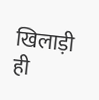खिलाड़ी ही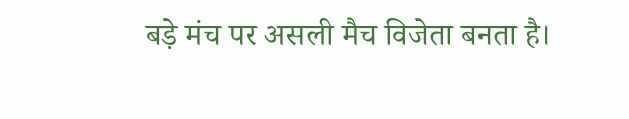बड़े मंच पर असली मैच विजेता बनता है।